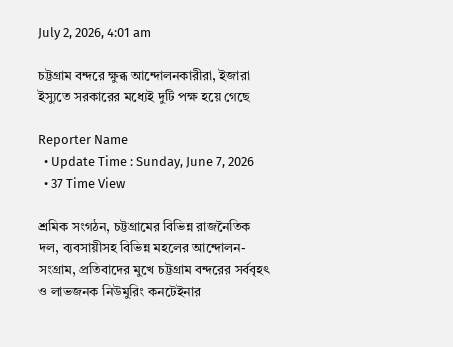July 2, 2026, 4:01 am

চট্টগ্রাম বন্দরে ক্ষুব্ধ আন্দোলনকারীরা, ইজারা ইস্যুতে সরকারের মধ্যেই দুটি পক্ষ হয়ে গেছে

Reporter Name
  • Update Time : Sunday, June 7, 2026
  • 37 Time View

শ্রমিক সংগঠন, চট্টগ্রামের বিভিন্ন রাজনৈতিক দল, ব্যবসায়ীসহ বিভিন্ন মহলের আন্দোলন-সংগ্রাম, প্রতিবাদের মুখে চট্টগ্রাম বন্দরের সর্ববৃহৎ ও লাভজনক নিউমুরিং কনটেইনার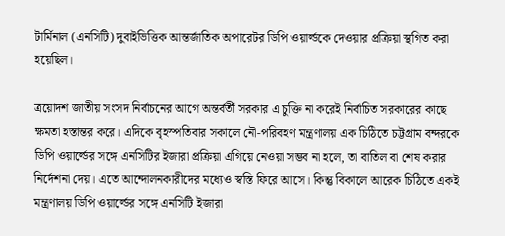টার্মিনাল (এনসিটি) দুবাইভিত্তিক আন্তর্জাতিক অপারেটর ডিপি ওয়ার্ল্ডকে দেওয়ার প্রক্রিয়া স্থগিত করা হয়েছিল।

ত্রয়োদশ জাতীয় সংসদ নির্বাচনের আগে অন্তর্বর্তী সরকার এ চুক্তি না করেই নির্বাচিত সরকারের কাছে ক্ষমতা হস্তান্তর করে। এদিকে বৃহস্পতিবার সকালে নৌ-পরিবহণ মন্ত্রণালয় এক চিঠিতে চট্টগ্রাম বন্দরকে ডিপি ওয়ার্ল্ডের সঙ্গে এনসিটির ইজারা প্রক্রিয়া এগিয়ে নেওয়া সম্ভব না হলে, তা বাতিল বা শেষ করার নির্দেশনা দেয়। এতে আন্দোলনকারীদের মধ্যেও স্বস্তি ফিরে আসে। কিন্তু বিকালে আরেক চিঠিতে একই মন্ত্রণালয় ডিপি ওয়ার্ল্ডের সঙ্গে এনসিটি ইজারা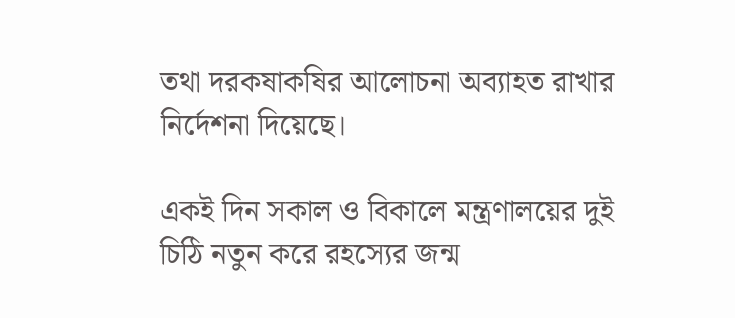তথা দরকষাকষির আলোচনা অব্যাহত রাখার নির্দেশনা দিয়েছে।

একই দিন সকাল ও বিকালে মন্ত্রণালয়ের দুই চিঠি নতুন করে রহস্যের জন্ম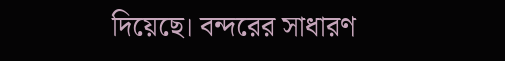দিয়েছে। বন্দরের সাধারণ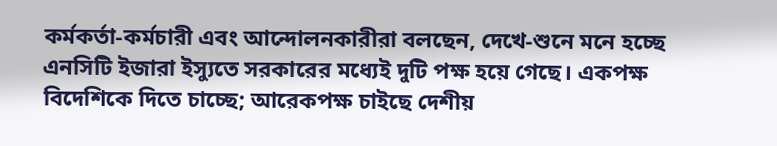কর্মকর্তা-কর্মচারী এবং আন্দোলনকারীরা বলছেন, দেখে-শুনে মনে হচ্ছে এনসিটি ইজারা ইস্যুতে সরকারের মধ্যেই দুটি পক্ষ হয়ে গেছে। একপক্ষ বিদেশিকে দিতে চাচ্ছে; আরেকপক্ষ চাইছে দেশীয়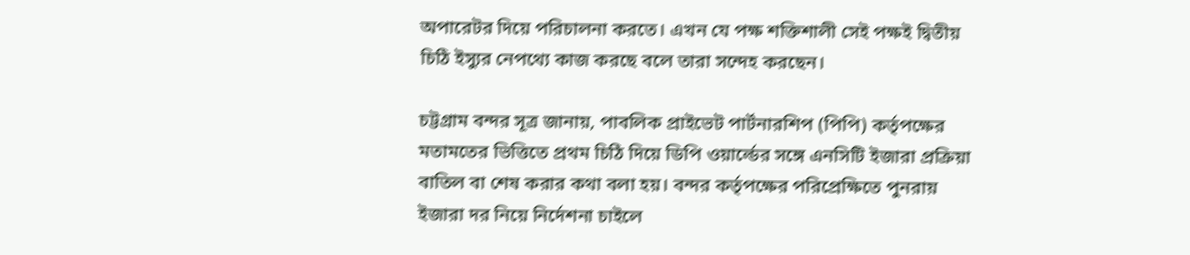অপারেটর দিয়ে পরিচালনা করতে। এখন যে পক্ষ শক্তিশালী সেই পক্ষই দ্বিতীয় চিঠি ইস্যুর নেপথ্যে কাজ করছে বলে তারা সন্দেহ করছেন।

চট্টগ্রাম বন্দর সূত্র জানায়, পাবলিক প্রাইভেট পার্টনারশিপ (পিপি) কর্তৃপক্ষের মতামতের ভিত্তিতে প্রথম চিঠি দিয়ে ডিপি ওয়ার্ল্ডের সঙ্গে এনসিটি ইজারা প্রক্রিয়া বাতিল বা শেষ করার কথা বলা হয়। বন্দর কর্তৃপক্ষের পরিপ্রেক্ষিতে পুনরায় ইজারা দর নিয়ে নির্দেশনা চাইলে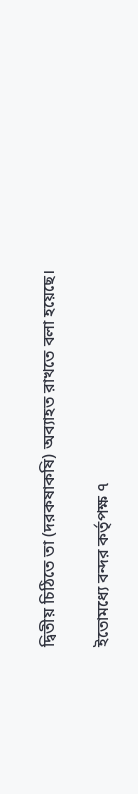দ্বিতীয় চিঠিতে তা (দরকষাকষি) অব্যাহত রাখতে বলা হয়েছে।

ইতোমধ্যে বন্দর কর্তৃপক্ষ ৭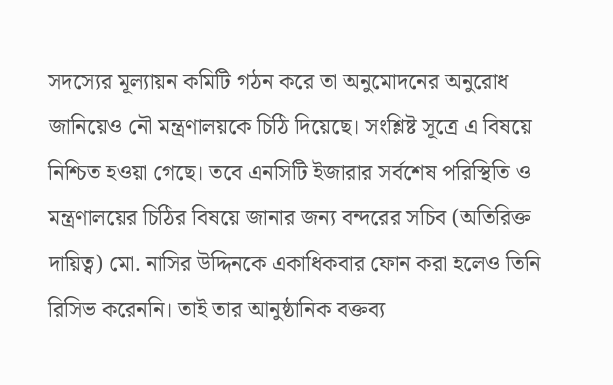সদস্যের মূল্যায়ন কমিটি গঠন করে তা অনুমোদনের অনুরোধ জানিয়েও নৌ মন্ত্রণালয়কে চিঠি দিয়েছে। সংশ্লিষ্ট সূত্রে এ বিষয়ে নিশ্চিত হওয়া গেছে। তবে এনসিটি ইজারার সর্বশেষ পরিস্থিতি ও মন্ত্রণালয়ের চিঠির বিষয়ে জানার জন্য বন্দরের সচিব (অতিরিক্ত দায়িত্ব) মো. নাসির উদ্দিনকে একাধিকবার ফোন করা হলেও তিনি রিসিভ করেননি। তাই তার আনুষ্ঠানিক বক্তব্য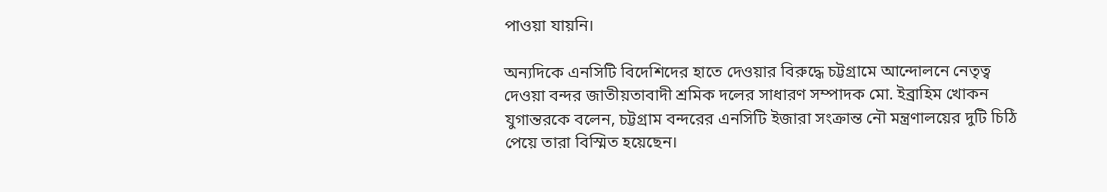পাওয়া যায়নি।

অন্যদিকে এনসিটি বিদেশিদের হাতে দেওয়ার বিরুদ্ধে চট্টগ্রামে আন্দোলনে নেতৃত্ব দেওয়া বন্দর জাতীয়তাবাদী শ্রমিক দলের সাধারণ সম্পাদক মো. ইব্রাহিম খোকন যুগান্তরকে বলেন, চট্টগ্রাম বন্দরের এনসিটি ইজারা সংক্রান্ত নৌ মন্ত্রণালয়ের দুটি চিঠি পেয়ে তারা বিস্মিত হয়েছেন।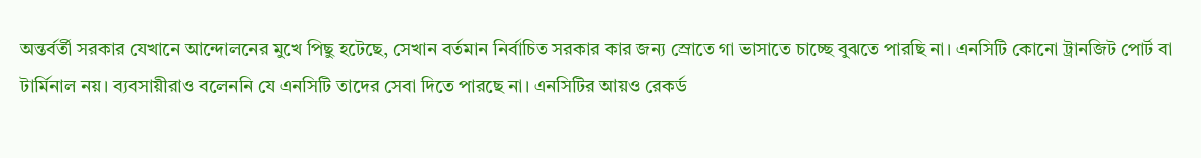অন্তর্বর্তী সরকার যেখানে আন্দোলনের মুখে পিছু হটেছে, সেখান বর্তমান নির্বাচিত সরকার কার জন্য স্রোতে গা ভাসাতে চাচ্ছে বুঝতে পারছি না। এনসিটি কোনো ট্রানজিট পোর্ট বা টার্মিনাল নয়। ব্যবসায়ীরাও বলেননি যে এনসিটি তাদের সেবা দিতে পারছে না। এনসিটির আয়ও রেকর্ড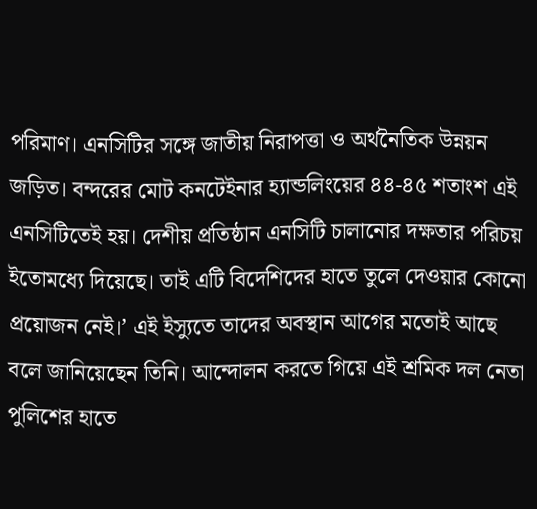পরিমাণ। এনসিটির সঙ্গে জাতীয় নিরাপত্তা ও অর্থনৈতিক উন্নয়ন জড়িত। বন্দরের মোট কনটেইনার হ্যান্ডলিংয়ের ৪৪-৪৫ শতাংশ এই এনসিটিতেই হয়। দেশীয় প্রতিষ্ঠান এনসিটি চালানোর দক্ষতার পরিচয় ইতোমধ্যে দিয়েছে। তাই এটি বিদেশিদের হাতে তুলে দেওয়ার কোনো প্রয়োজন নেই।’ এই ইস্যুতে তাদের অবস্থান আগের মতোই আছে বলে জানিয়েছেন তিনি। আন্দোলন করতে গিয়ে এই শ্রমিক দল নেতা পুলিশের হাতে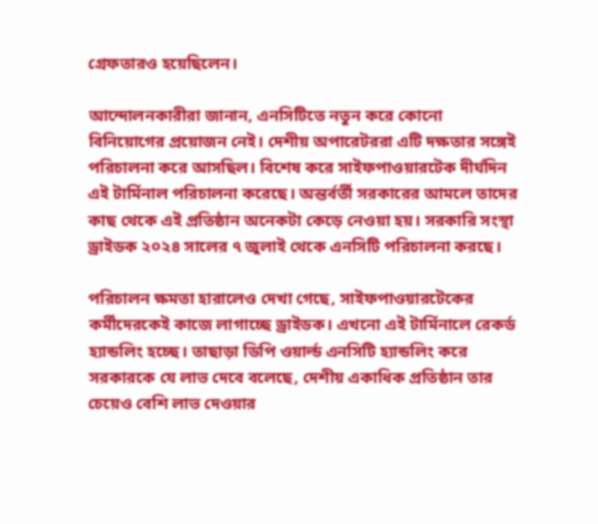গ্রেফতারও হয়েছিলেন।

আন্দোলনকারীরা জানান, এনসিটিতে নতুন করে কোনো বিনিয়োগের প্রয়োজন নেই। দেশীয় অপারেটররা এটি দক্ষতার সঙ্গেই পরিচালনা করে আসছিল। বিশেষ করে সাইফপাওয়ারটেক দীর্ঘদিন এই টার্মিনাল পরিচালনা করেছে। অন্তর্বর্তী সরকারের আমলে তাদের কাছ থেকে এই প্রতিষ্ঠান অনেকটা কেড়ে নেওয়া হয়। সরকারি সংস্থা ড্রাইডক ২০২৪ সালের ৭ জুলাই থেকে এনসিটি পরিচালনা করছে।

পরিচালন ক্ষমতা হারালেও দেখা গেছে, সাইফপাওয়ারটেকের কর্মীদেরকেই কাজে লাগাচ্ছে ড্রাইডক। এখনো এই টার্মিনালে রেকর্ড হ্যান্ডলিং হচ্ছে। তাছাড়া ডিপি ওয়ার্ল্ড এনসিটি হ্যান্ডলিং করে সরকারকে যে লাভ দেবে বলেছে, দেশীয় একাধিক প্রতিষ্ঠান তার চেয়েও বেশি লাভ দেওয়ার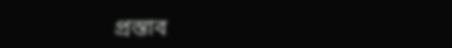প্রস্তাব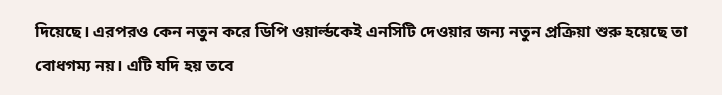দিয়েছে। এরপরও কেন নতুন করে ডিপি ওয়ার্ল্ডকেই এনসিটি দেওয়ার জন্য নতুন প্রক্রিয়া শুরু হয়েছে তা বোধগম্য নয়। এটি যদি হয় তবে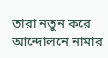তারা নতুন করে আন্দোলনে নামার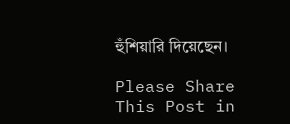হুঁশিয়ারি দিয়েছেন।

Please Share This Post in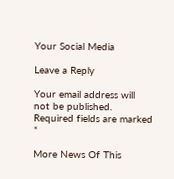Your Social Media

Leave a Reply

Your email address will not be published. Required fields are marked *

More News Of This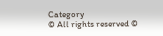Category
© All rights reserved ©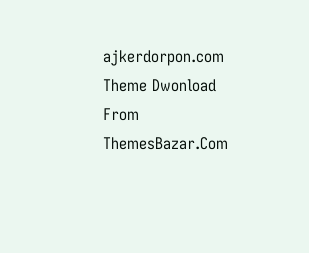ajkerdorpon.com
Theme Dwonload From ThemesBazar.Com